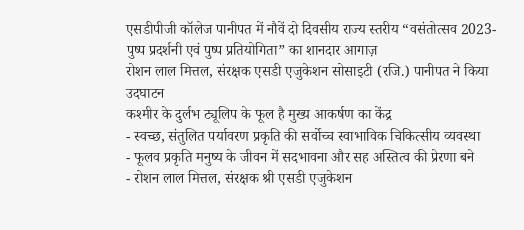एसडीपीजी कॉलेज पानीपत में नौवें दो दिवसीय राज्य स्तरीय “वसंतोत्सव 2023- पुष्प प्रदर्शनी एवं पुष्प प्रतियोगिता” का शानदार आगाज़
रोशन लाल मित्तल, संरक्षक एसडी एजुकेशन सोसाइटी (रजि.) पानीपत ने किया उदघाटन
कश्मीर के दुर्लभ ट्यूलिप के फूल है मुख्य आकर्षण का केंद्र
- स्वच्छ, संतुलित पर्यावरण प्रकृति की सर्वोच्च स्वाभाविक चिकित्सीय व्यवस्था
- फूलव प्रकृति मनुष्य के जीवन में सदभावना और सह अस्तित्व की प्रेरणा बने
- रोशन लाल मित्तल, संरक्षक श्री एसडी एजुकेशन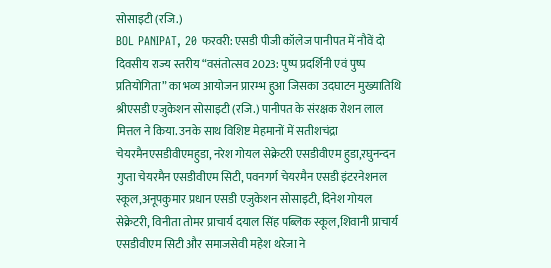सोसाइटी (रजि.)
BOL PANIPAT, 20 फरवरी: एसडी पीजी कॉलेज पानीपत में नौवें दो दिवसीय राज्य स्तरीय “वसंतोत्सव 2023: पुष्प प्रदर्शिनी एवं पुष्प प्रतियोगिता” का भव्य आयोजन प्रारम्भ हुआ जिसका उदघाटन मुख्यातिथि श्रीएसडी एजुकेशन सोसाइटी (रजि.) पानीपत के संरक्षक रोशन लाल मित्तल ने किया. उनके साथ विशिष्ट मेहमानों में सतीशचंद्रा चेयरमैनएसडीवीएमहुडा, नरेश गोयल सेक्रेटरी एसडीवीएम हुडा,रघुनन्दन गुप्ता चेयरमैन एसडीवीएम सिटी, पवनगर्ग चेयरमैन एसडी इंटरनेशनल स्कूल,अनूपकुमार प्रधान एसडी एजुकेशन सोसाइटी, दिनेश गोयल सेक्रेटरी, विनीता तोमर प्राचार्य दयाल सिंह पब्लिक स्कूल,शिवानी प्राचार्य एसडीवीएम सिटी और समाजसेवी महेश थरेजा ने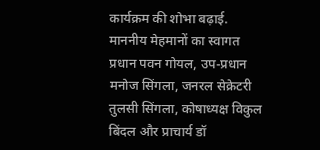कार्यक्रम की शोभा बढ़ाई. माननीय मेहमानों का स्वागत प्रधान पवन गोयल, उप-प्रधान मनोज सिंगला, जनरल सेक्रेटरी तुलसी सिंगला, कोषाध्यक्ष विकुल बिंदल और प्राचार्य डॉ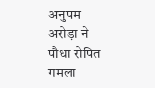अनुपम अरोड़ा ने पौधा रोपित गमला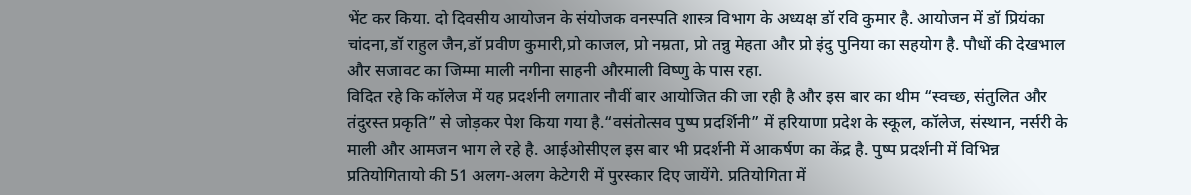भेंट कर किया. दो दिवसीय आयोजन के संयोजक वनस्पति शास्त्र विभाग के अध्यक्ष डॉ रवि कुमार है. आयोजन में डॉ प्रियंका चांदना,डॉ राहुल जैन,डॉ प्रवीण कुमारी,प्रो काजल, प्रो नम्रता, प्रो तन्नु मेहता और प्रो इंदु पुनिया का सहयोग है. पौधों की देखभाल और सजावट का जिम्मा माली नगीना साहनी औरमाली विष्णु के पास रहा.
विदित रहे कि कॉलेज में यह प्रदर्शनी लगातार नौवीं बार आयोजित की जा रही है और इस बार का थीम “स्वच्छ, संतुलित और तंदुरस्त प्रकृति” से जोड़कर पेश किया गया है.“वसंतोत्सव पुष्प प्रदर्शिनी” में हरियाणा प्रदेश के स्कूल, कॉलेज, संस्थान, नर्सरी के माली और आमजन भाग ले रहे है. आईओसीएल इस बार भी प्रदर्शनी में आकर्षण का केंद्र है. पुष्प प्रदर्शनी में विभिन्न प्रतियोगितायो की 51 अलग-अलग केटेगरी में पुरस्कार दिए जायेंगे. प्रतियोगिता में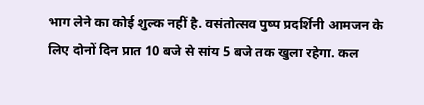भाग लेने का कोई शुल्क नहीं है. वसंतोत्सव पुष्प प्रदर्शिनी आमजन के लिए दोनों दिन प्रात 10 बजे से सांय 5 बजे तक खुला रहेगा. कल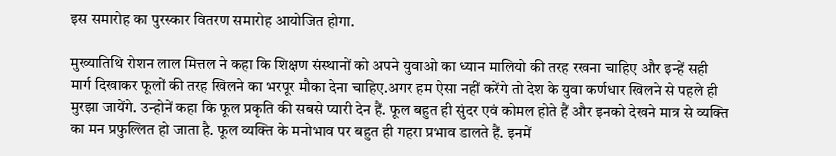इस समारोह का पुरस्कार वितरण समारोह आयोजित होगा.

मुख्यातिथि रोशन लाल मित्तल ने कहा कि शिक्षण संस्थानों को अपने युवाओ का ध्यान मालियो की तरह रखना चाहिए और इन्हें सही मार्ग दिखाकर फूलों की तरह खिलने का भरपूर मौका देना चाहिए.अगर हम ऐसा नहीं करेंगे तो देश के युवा कर्णधार खिलने से पहले ही मुरझा जायेंगे. उन्होनें कहा कि फूल प्रकृति की सबसे प्यारी देन हैं. फूल बहुत ही सुंदर एवं कोमल होते हैं और इनको देखने मात्र से व्यक्ति का मन प्रफुल्लित हो जाता है. फूल व्यक्ति के मनोभाव पर बहुत ही गहरा प्रभाव डालते हैं. इनमें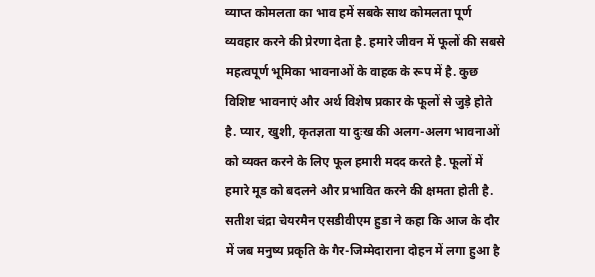व्याप्त कोमलता का भाव हमें सबके साथ कोमलता पूर्ण व्यवहार करने की प्रेरणा देता है. हमारे जीवन में फूलों की सबसे महत्वपूर्ण भूमिका भावनाओं के वाहक के रूप में है. कुछ विशिष्ट भावनाएं और अर्थ विशेष प्रकार के फूलों से जुड़े होते है. प्यार, खुशी, कृतज्ञता या दुःख की अलग-अलग भावनाओं को व्यक्त करने के लिए फूल हमारी मदद करते है. फूलों में हमारे मूड को बदलने और प्रभावित करने की क्षमता होती है.
सतीश चंद्रा चेयरमैन एसडीवीएम हुडा ने कहा कि आज के दौर में जब मनुष्य प्रकृति के गैर-जिम्मेदाराना दोहन में लगा हुआ है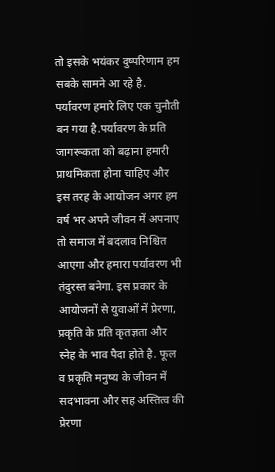तो इसके भयंकर दुष्परिणाम हम सबके सामने आ रहे है. पर्यावरण हमारे लिए एक चुनौती बन गया है.पर्यावरण के प्रति जागरूकता को बढ़ाना हमारी प्राथमिकता होना चाहिए और इस तरह के आयोजन अगर हम वर्ष भर अपने जीवन में अपनाए तो समाज में बदलाव निश्चित आएगा और हमारा पर्यावरण भी तंदुरस्त बनेगा. इस प्रकार के आयोजनों से युवाओं में प्रेरणा, प्रकृति के प्रति कृतज्ञता और स्नेह के भाव पैदा होते है. फूल व प्रकृति मनुष्य के जीवन में सदभावना और सह अस्तित्व की प्रेरणा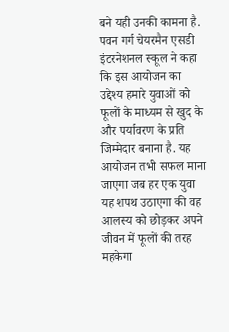बने यही उनकी कामना है.
पवन गर्ग चेयरमैन एसडी इंटरनेशनल स्कूल ने कहा कि इस आयोजन का उद्देश्य हमारे युवाओं को फूलों के माध्यम से खुद के और पर्यावरण के प्रति जिम्मेदार बनाना है. यह आयोजन तभी सफल माना जाएगा जब हर एक युवा यह शपथ उठाएगा की वह आलस्य को छोड़कर अपने जीवन में फूलों की तरह महकेगा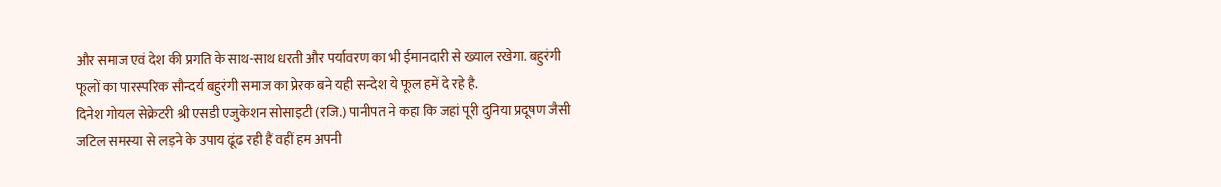और समाज एवं देश की प्रगति के साथ-साथ धरती और पर्यावरण का भी ईमानदारी से ख्याल रखेगा. बहुरंगी फूलों का पारस्परिक सौन्दर्य बहुरंगी समाज का प्रेरक बने यही सन्देश ये फूल हमें दे रहे है.
दिनेश गोयल सेक्रेटरी श्री एसडी एजुकेशन सोसाइटी (रजि.) पानीपत ने कहा कि जहां पूरी दुनिया प्रदूषण जैसी जटिल समस्या से लड़ने के उपाय ढूंढ रही हैं वहीं हम अपनी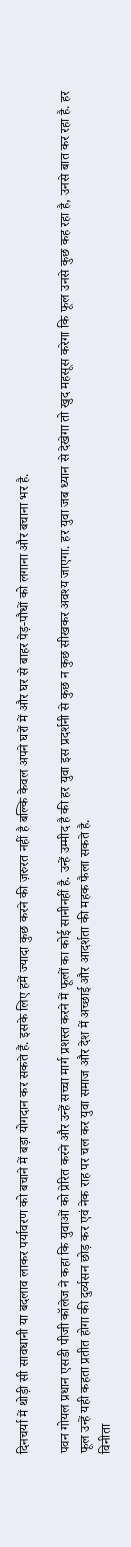दिनचर्या में थोड़ी सी सावधानी या बदलाव लाकर पर्यावरण को बचाने में बड़ा योगदान कर सकते हैं. इसके लिए हमें ज्यादा कुछ करने की ज़रुरत नहीं है बल्कि केवल अपने घरों में और घर से बाहर पेड़-पौधों को लगाना और बचाना भर है.

पवन गोयल प्रधान एसडी पीजी कॉलेज ने कहा कि युवाओं को प्रेरित करने और उन्हें सच्चा मार्ग प्रशस्त करने में फूलों का कोई सानीनहीं है. उन्हें उम्मीद है की हर युवा इस प्रदर्शनी से कुछ न कुछ सीखकर अवश्य जाएगा. हर युवा जब ध्यान से देखेगा तो खुद महसूस करेगा कि फूल उनसे कुछ कह रहा है, उनसे बात कर रहा है. हर फूल उन्हें यही कहता प्रतीत होगा की दुर्व्यसन छोड़ कर एवं नेक राह पर चल कर युवा समाज और देश में अच्छाई और आदर्शता की महक फैला सकते है.
विनीता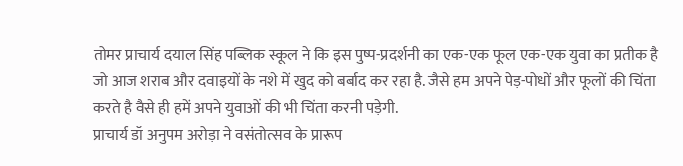तोमर प्राचार्य दयाल सिंह पब्लिक स्कूल ने कि इस पुष्प-प्रदर्शनी का एक-एक फूल एक-एक युवा का प्रतीक है जो आज शराब और दवाइयों के नशे में खुद को बर्बाद कर रहा है. जैसे हम अपने पेड़-पोधों और फूलों की चिंता करते है वैसे ही हमें अपने युवाओं की भी चिंता करनी पड़ेगी.
प्राचार्य डॉ अनुपम अरोड़ा ने वसंतोत्सव के प्रारूप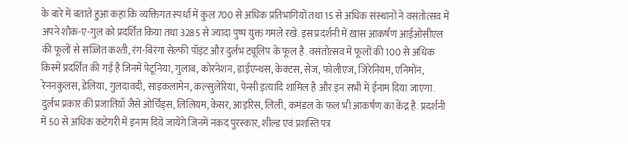के बारे में बताते हुआ कहा कि व्यक्तिगत स्पर्धा में कुल 700 से अधिक प्रतिभागियों तथा 15 से अधिक संस्थानों ने वसंतोत्सव में अपने शौक-ए-गुल को प्रदर्शित किया तथा 3285 से ज्यादा पुष्प युक्त गमले रखे. इस प्रदर्शनी में ख़ास आकर्षण आईओसीएल की फूलों से सज्जित कश्ती, रंग-बिरंगा सेल्फी पॉइंट और दुर्लभ ट्यूलिप के फूल है. वसंतोत्सव में फूलों की 100 से अधिक किस्में प्रदर्शित की गई है जिनमें पेटूनिया, गुलाब, कोरनेशन, डाईएन्थस, केक्टस, सेज, फोलीएज, जिरेनियम, एनिमोंन, रेननकुलस, डेलिया, गुलदावदी, साइकलामेन, कल्सुलेरिया, पेन्सी इत्यादि शामिल है और इन सभी में ईनाम दिया जाएगा. दुर्लभ प्रकार की प्रजातियाँ जैसे ओर्चिड्स, लिलियम, केसर, आइरिस, लिली, कमंडल के फल भी आकर्षण का केंद्र है. प्रदर्शनी में 50 से अधिक कटेगरी में इनाम दिये जायेंगे जिनमें नकद पुरस्कार, शील्ड एवं प्रशस्ति पत्र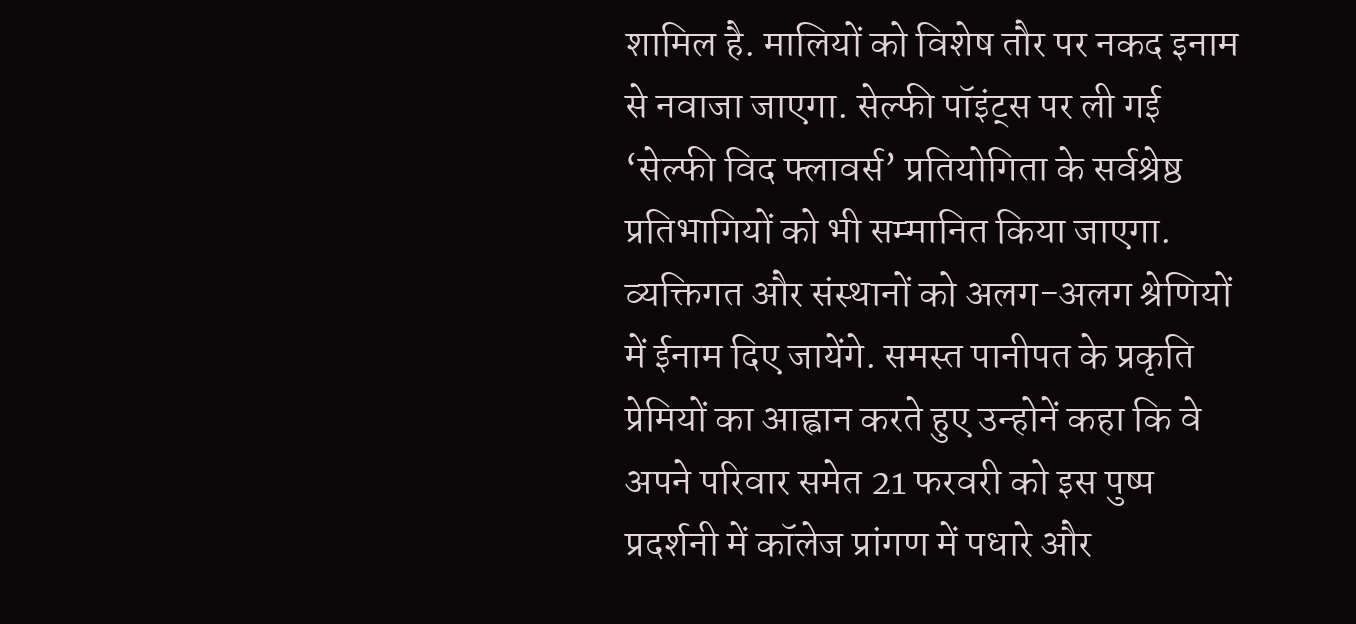शामिल है. मालियों को विशेष तौर पर नकद इनाम से नवाजा जाएगा. सेल्फी पॉइंट्स पर ली गई ‘सेल्फी विद फ्लावर्स’ प्रतियोगिता के सर्वश्रेष्ठ प्रतिभागियों को भी सम्मानित किया जाएगा. व्यक्तिगत और संस्थानों को अलग-अलग श्रेणियों में ईनाम दिए जायेंगे. समस्त पानीपत के प्रकृति प्रेमियों का आह्वान करते हुए उन्होनें कहा कि वे अपने परिवार समेत 21 फरवरी को इस पुष्प प्रदर्शनी में कॉलेज प्रांगण में पधारे और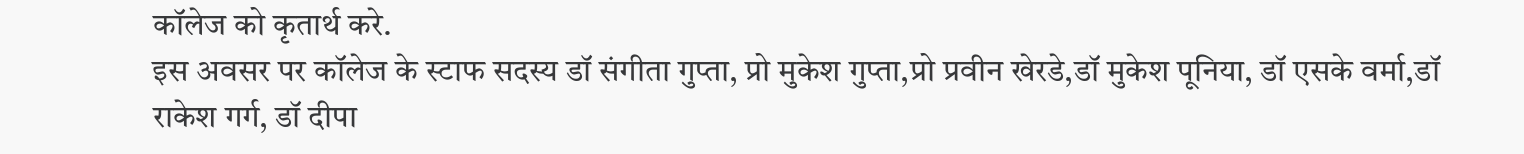कॉलेज को कृतार्थ करे.
इस अवसर पर कॉलेज के स्टाफ सदस्य डॉ संगीता गुप्ता, प्रो मुकेश गुप्ता,प्रो प्रवीन खेरडे,डॉ मुकेश पूनिया, डॉ एसके वर्मा,डॉ राकेश गर्ग, डॉ दीपा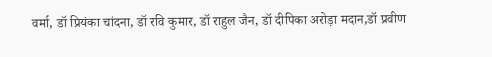वर्मा, डॉ प्रियंका चांदना, डॉ रवि कुमार, डॉ राहुल जैन, डॉ दीपिका अरोड़ा मदान,डॉ प्रवीण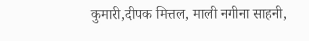कुमारी,दीपक मित्तल, माली नगीना साहनी,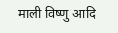माली विष्णु आदि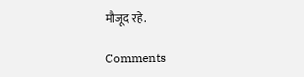मौजूद रहे.

Comments